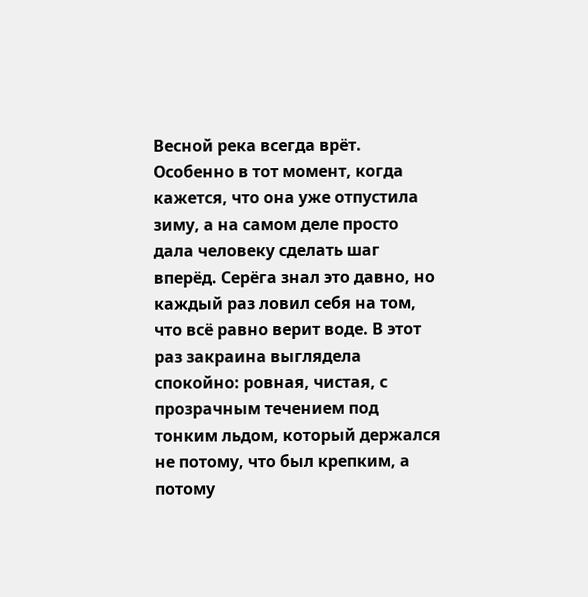Весной река всегда врёт. Особенно в тот момент, когда кажется, что она уже отпустила зиму, а на самом деле просто дала человеку сделать шаг вперёд. Серёга знал это давно, но каждый раз ловил себя на том, что всё равно верит воде. В этот раз закраина выглядела спокойно: ровная, чистая, с прозрачным течением под тонким льдом, который держался не потому, что был крепким, а потому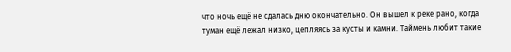что ночь ещё не сдалась дню окончательно. Он вышел к реке рано, когда туман ещё лежал низко, цепляясь за кусты и камни. Таймень любит такие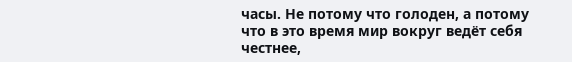часы. Не потому что голоден, а потому что в это время мир вокруг ведёт себя честнее,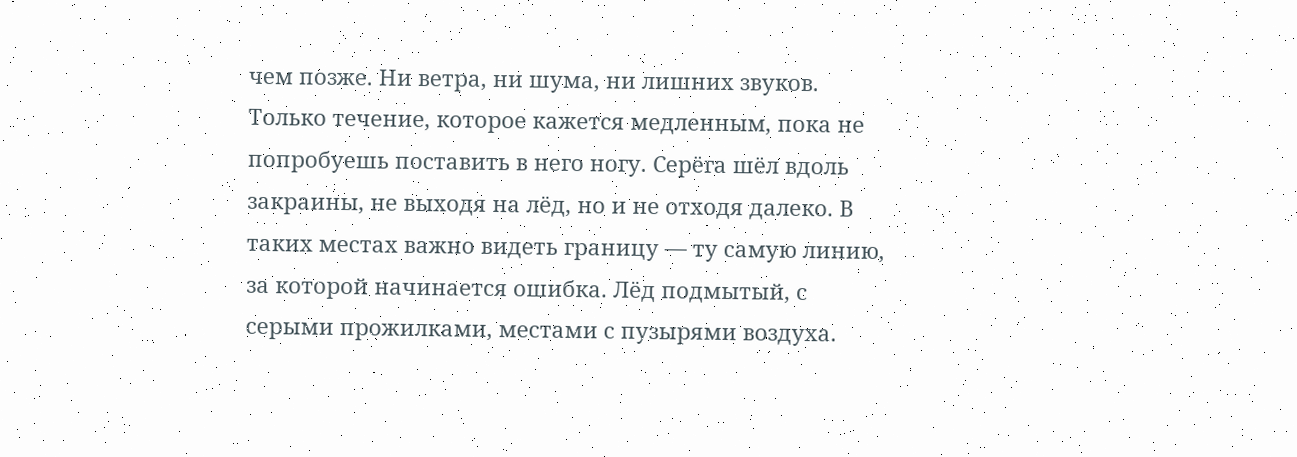чем позже. Ни ветра, ни шума, ни лишних звуков. Только течение, которое кажется медленным, пока не попробуешь поставить в него ногу. Серёга шёл вдоль закраины, не выходя на лёд, но и не отходя далеко. В таких местах важно видеть границу — ту самую линию, за которой начинается ошибка. Лёд подмытый, с серыми прожилками, местами с пузырями воздуха.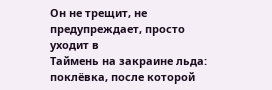Он не трещит, не предупреждает, просто уходит в
Таймень на закраине льда: поклёвка, после которой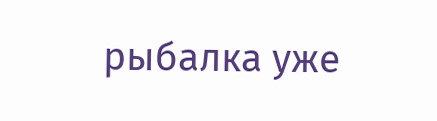рыбалка уже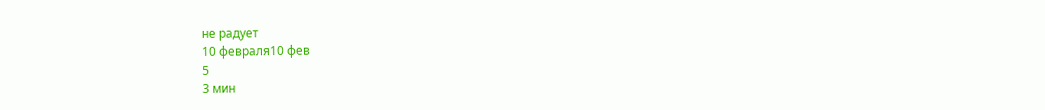не радует
10 февраля10 фев
5
3 мин